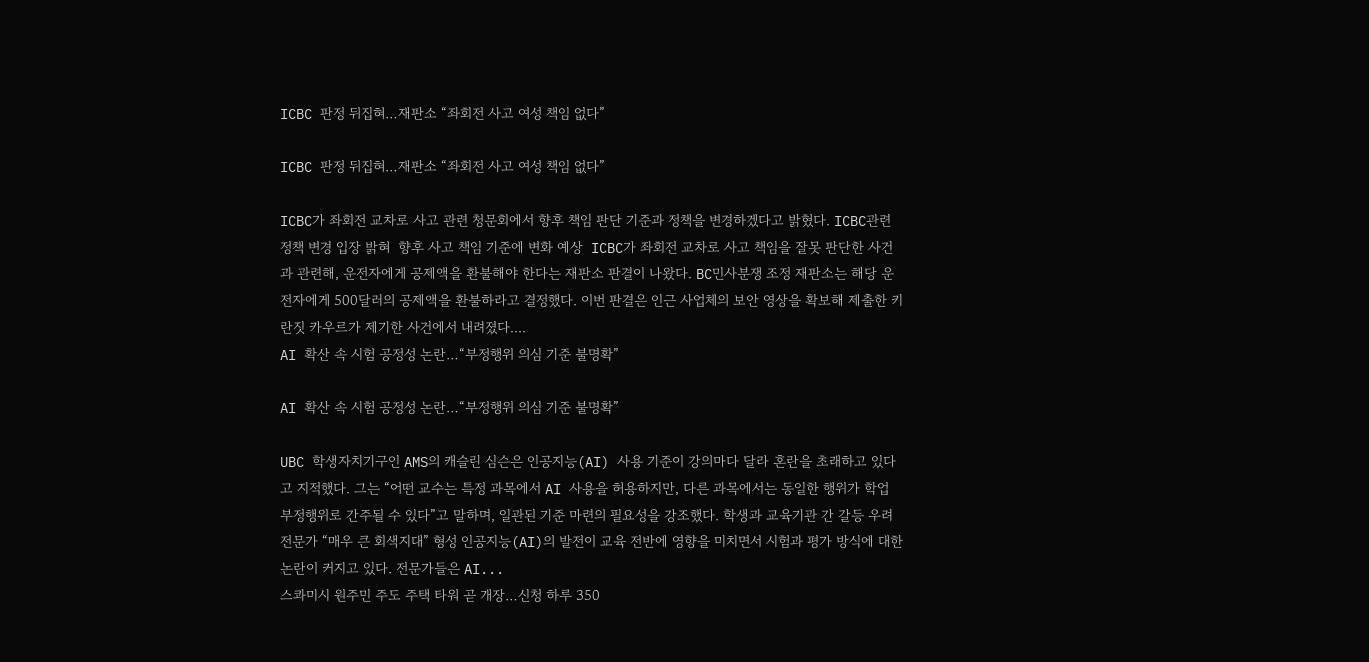ICBC 판정 뒤집혀…재판소 “좌회전 사고 여성 책임 없다”

ICBC 판정 뒤집혀…재판소 “좌회전 사고 여성 책임 없다”

ICBC가 좌회전 교차로 사고 관련 청문회에서 향후 책임 판단 기준과 정책을 변경하겠다고 밝혔다. ICBC관련 정책 변경 입장 밝혀  향후 사고 책임 기준에 변화 예상  ICBC가 좌회전 교차로 사고 책임을 잘못 판단한 사건과 관련해, 운전자에게 공제액을 환불해야 한다는 재판소 판결이 나왔다. BC민사분쟁 조정 재판소는 해당 운전자에게 500달러의 공제액을 환불하라고 결정했다. 이번 판결은 인근 사업체의 보안 영상을 확보해 제출한 키란짓 카우르가 제기한 사건에서 내려졌다....
AI 확산 속 시험 공정성 논란…“부정행위 의심 기준 불명확”

AI 확산 속 시험 공정성 논란…“부정행위 의심 기준 불명확”

UBC 학생자치기구인 AMS의 캐슬린 심슨은 인공지능(AI) 사용 기준이 강의마다 달라 혼란을 초래하고 있다고 지적했다. 그는 “어떤 교수는 특정 과목에서 AI 사용을 허용하지만, 다른 과목에서는 동일한 행위가 학업 부정행위로 간주될 수 있다”고 말하며, 일관된 기준 마련의 필요성을 강조했다. 학생과 교육기관 간 갈등 우려 전문가 “매우 큰 회색지대” 형성 인공지능(AI)의 발전이 교육 전반에 영향을 미치면서 시험과 평가 방식에 대한 논란이 커지고 있다. 전문가들은 AI...
스콰미시 원주민 주도 주택 타워 곧 개장…신청 하루 350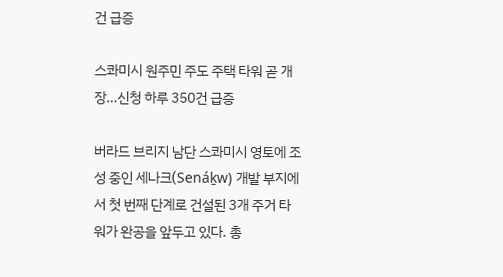건 급증

스콰미시 원주민 주도 주택 타워 곧 개장…신청 하루 350건 급증

버라드 브리지 남단 스콰미시 영토에 조성 중인 세나크(Senáḵw) 개발 부지에서 첫 번째 단계로 건설된 3개 주거 타워가 완공을 앞두고 있다. 총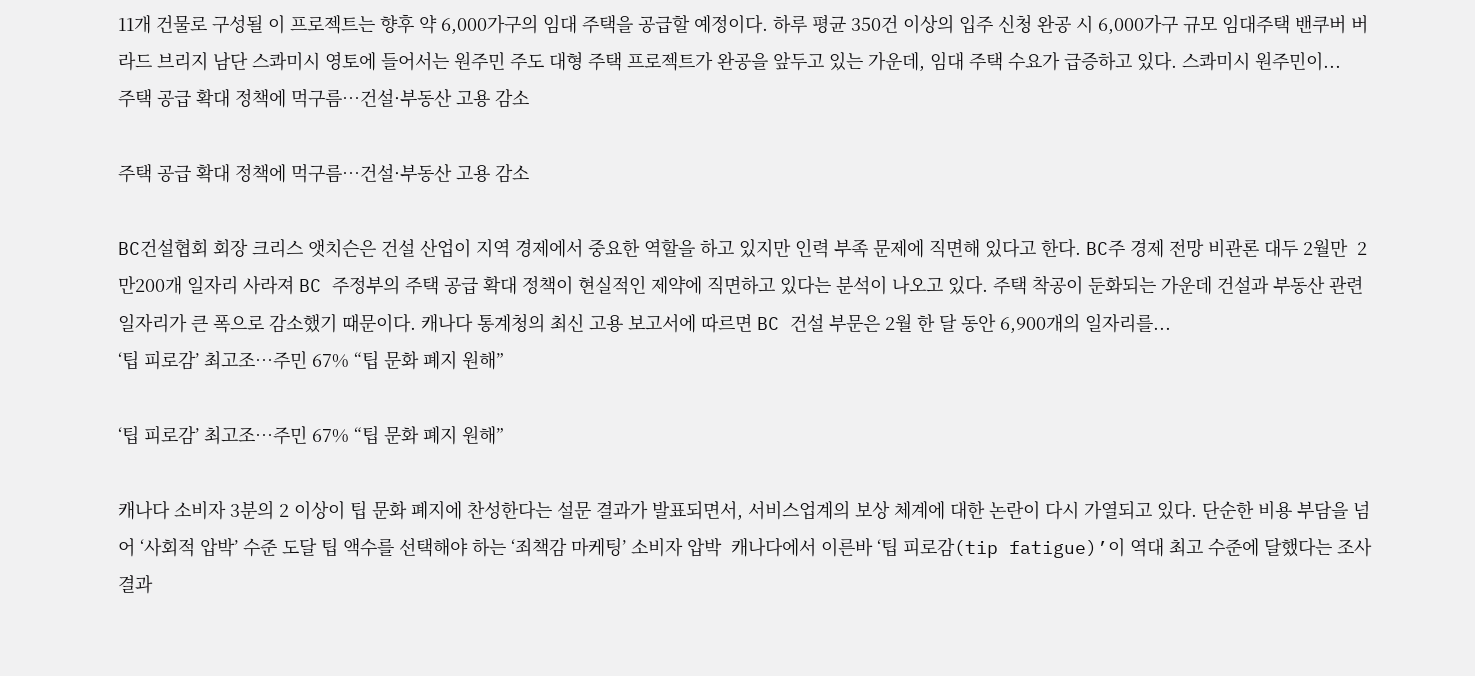11개 건물로 구성될 이 프로젝트는 향후 약 6,000가구의 임대 주택을 공급할 예정이다. 하루 평균 350건 이상의 입주 신청 완공 시 6,000가구 규모 임대주택 밴쿠버 버라드 브리지 남단 스콰미시 영토에 들어서는 원주민 주도 대형 주택 프로젝트가 완공을 앞두고 있는 가운데, 임대 주택 수요가 급증하고 있다. 스콰미시 원주민이...
주택 공급 확대 정책에 먹구름…건설·부동산 고용 감소

주택 공급 확대 정책에 먹구름…건설·부동산 고용 감소

BC건설협회 회장 크리스 앳치슨은 건설 산업이 지역 경제에서 중요한 역할을 하고 있지만 인력 부족 문제에 직면해 있다고 한다. BC주 경제 전망 비관론 대두 2월만  2만200개 일자리 사라져 BC 주정부의 주택 공급 확대 정책이 현실적인 제약에 직면하고 있다는 분석이 나오고 있다. 주택 착공이 둔화되는 가운데 건설과 부동산 관련 일자리가 큰 폭으로 감소했기 때문이다. 캐나다 통계청의 최신 고용 보고서에 따르면 BC 건설 부문은 2월 한 달 동안 6,900개의 일자리를...
‘팁 피로감’ 최고조…주민 67% “팁 문화 폐지 원해”

‘팁 피로감’ 최고조…주민 67% “팁 문화 폐지 원해”

캐나다 소비자 3분의 2 이상이 팁 문화 폐지에 찬성한다는 설문 결과가 발표되면서, 서비스업계의 보상 체계에 대한 논란이 다시 가열되고 있다. 단순한 비용 부담을 넘어 ‘사회적 압박’ 수준 도달 팁 액수를 선택해야 하는 ‘죄책감 마케팅’ 소비자 압박  캐나다에서 이른바 ‘팁 피로감(tip fatigue)’이 역대 최고 수준에 달했다는 조사 결과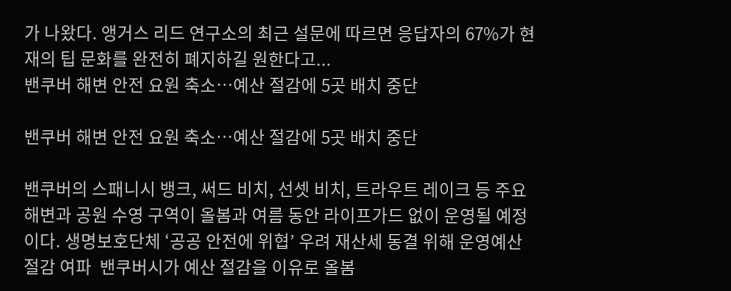가 나왔다. 앵거스 리드 연구소의 최근 설문에 따르면 응답자의 67%가 현재의 팁 문화를 완전히 폐지하길 원한다고...
밴쿠버 해변 안전 요원 축소…예산 절감에 5곳 배치 중단

밴쿠버 해변 안전 요원 축소…예산 절감에 5곳 배치 중단

밴쿠버의 스패니시 뱅크, 써드 비치, 선셋 비치, 트라우트 레이크 등 주요 해변과 공원 수영 구역이 올봄과 여름 동안 라이프가드 없이 운영될 예정이다. 생명보호단체 ‘공공 안전에 위협’ 우려 재산세 동결 위해 운영예산 절감 여파  밴쿠버시가 예산 절감을 이유로 올봄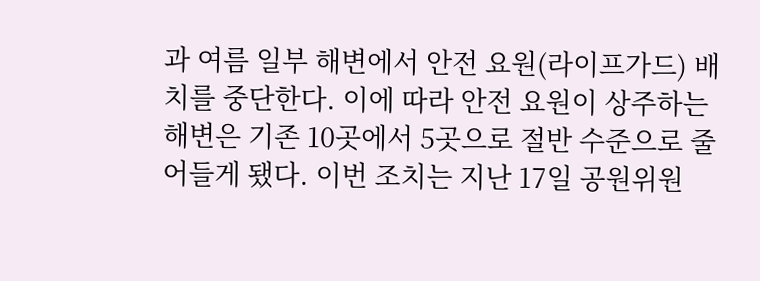과 여름 일부 해변에서 안전 요원(라이프가드) 배치를 중단한다. 이에 따라 안전 요원이 상주하는 해변은 기존 10곳에서 5곳으로 절반 수준으로 줄어들게 됐다. 이번 조치는 지난 17일 공원위원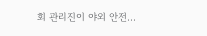회 관리진이 야외 안전...